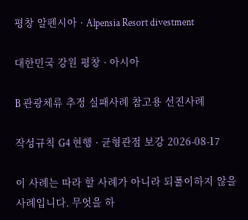평창 알펜시아 · Alpensia Resort divestment

대한민국 강원 평창 · 아시아

B 관광체류 추정 실패사례 참고용 선진사례

작성규칙 G4 현행 · 균형관점 보강 2026-08-17

이 사례는 따라 할 사례가 아니라 되풀이하지 않을 사례입니다. 무엇을 하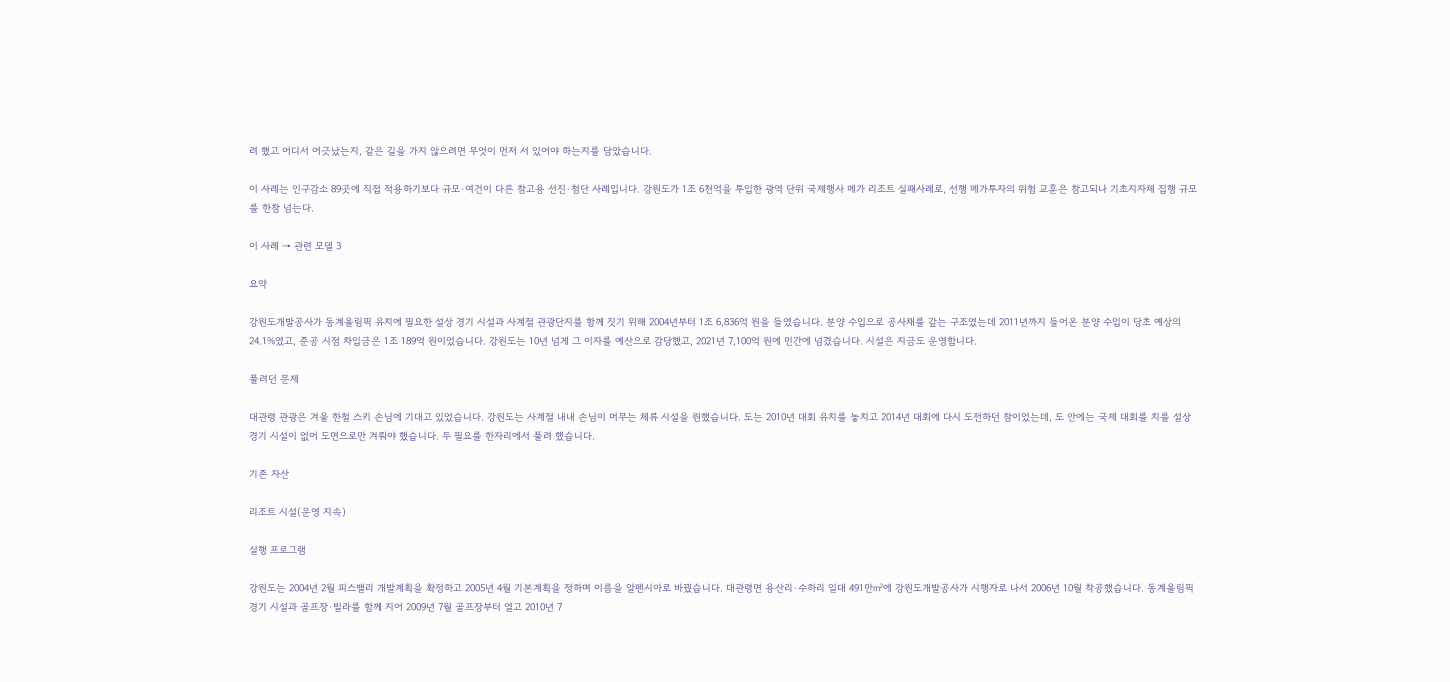려 했고 어디서 어긋났는지, 같은 길을 가지 않으려면 무엇이 먼저 서 있어야 하는지를 담았습니다.

이 사례는 인구감소 89곳에 직접 적용하기보다 규모·여건이 다른 참고용 선진·첨단 사례입니다. 강원도가 1조 6천억을 투입한 광역 단위 국제행사 메가 리조트 실패사례로, 선행 메가투자의 위험 교훈은 참고되나 기초지자체 집행 규모를 한참 넘는다.

이 사례 → 관련 모델 3

요약

강원도개발공사가 동계올림픽 유치에 필요한 설상 경기 시설과 사계절 관광단지를 함께 짓기 위해 2004년부터 1조 6,836억 원을 들였습니다. 분양 수입으로 공사채를 갚는 구조였는데 2011년까지 들어온 분양 수입이 당초 예상의 24.1%였고, 준공 시점 차입금은 1조 189억 원이었습니다. 강원도는 10년 넘게 그 이자를 예산으로 감당했고, 2021년 7,100억 원에 민간에 넘겼습니다. 시설은 지금도 운영합니다.

풀려던 문제

대관령 관광은 겨울 한철 스키 손님에 기대고 있었습니다. 강원도는 사계절 내내 손님이 머무는 체류 시설을 원했습니다. 도는 2010년 대회 유치를 놓치고 2014년 대회에 다시 도전하던 참이었는데, 도 안에는 국제 대회를 치를 설상 경기 시설이 없어 도면으로만 겨뤄야 했습니다. 두 필요를 한자리에서 풀려 했습니다.

기존 자산

리조트 시설(운영 지속)

실행 프로그램

강원도는 2004년 2월 피스밸리 개발계획을 확정하고 2005년 4월 기본계획을 정하며 이름을 알펜시아로 바꿨습니다. 대관령면 용산리·수하리 일대 491만㎡에 강원도개발공사가 시행자로 나서 2006년 10월 착공했습니다. 동계올림픽 경기 시설과 골프장·빌라를 함께 지어 2009년 7월 골프장부터 열고 2010년 7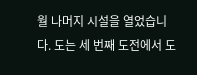월 나머지 시설을 열었습니다. 도는 세 번째 도전에서 도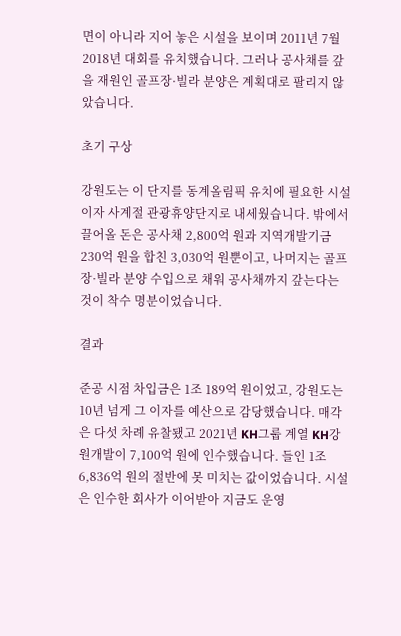면이 아니라 지어 놓은 시설을 보이며 2011년 7월 2018년 대회를 유치했습니다. 그러나 공사채를 갚을 재원인 골프장·빌라 분양은 계획대로 팔리지 않았습니다.

초기 구상

강원도는 이 단지를 동계올림픽 유치에 필요한 시설이자 사계절 관광휴양단지로 내세웠습니다. 밖에서 끌어올 돈은 공사채 2,800억 원과 지역개발기금 230억 원을 합친 3,030억 원뿐이고, 나머지는 골프장·빌라 분양 수입으로 채워 공사채까지 갚는다는 것이 착수 명분이었습니다.

결과

준공 시점 차입금은 1조 189억 원이었고, 강원도는 10년 넘게 그 이자를 예산으로 감당했습니다. 매각은 다섯 차례 유찰됐고 2021년 KH그룹 계열 KH강원개발이 7,100억 원에 인수했습니다. 들인 1조 6,836억 원의 절반에 못 미치는 값이었습니다. 시설은 인수한 회사가 이어받아 지금도 운영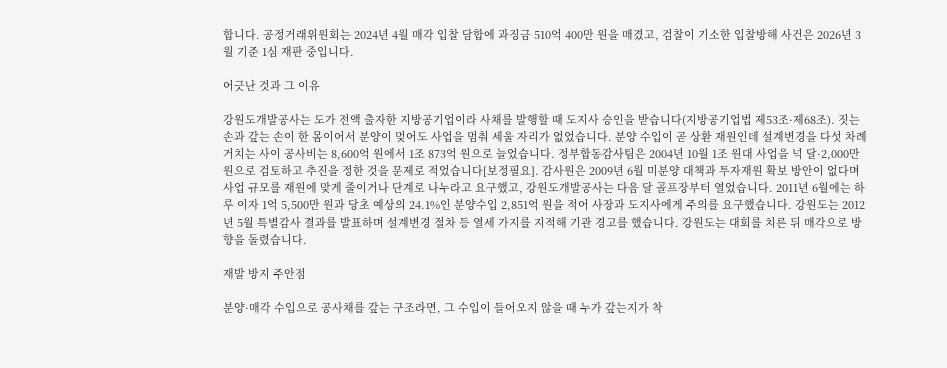합니다. 공정거래위원회는 2024년 4월 매각 입찰 담합에 과징금 510억 400만 원을 매겼고, 검찰이 기소한 입찰방해 사건은 2026년 3월 기준 1심 재판 중입니다.

어긋난 것과 그 이유

강원도개발공사는 도가 전액 출자한 지방공기업이라 사채를 발행할 때 도지사 승인을 받습니다(지방공기업법 제53조·제68조). 짓는 손과 갚는 손이 한 몸이어서 분양이 멎어도 사업을 멈춰 세울 자리가 없었습니다. 분양 수입이 곧 상환 재원인데 설계변경을 다섯 차례 거치는 사이 공사비는 8,600억 원에서 1조 873억 원으로 늘었습니다. 정부합동감사팀은 2004년 10월 1조 원대 사업을 넉 달·2,000만 원으로 검토하고 추진을 정한 것을 문제로 적었습니다[보정필요]. 감사원은 2009년 6월 미분양 대책과 투자재원 확보 방안이 없다며 사업 규모를 재원에 맞게 줄이거나 단계로 나누라고 요구했고, 강원도개발공사는 다음 달 골프장부터 열었습니다. 2011년 6월에는 하루 이자 1억 5,500만 원과 당초 예상의 24.1%인 분양수입 2,851억 원을 적어 사장과 도지사에게 주의를 요구했습니다. 강원도는 2012년 5월 특별감사 결과를 발표하며 설계변경 절차 등 열세 가지를 지적해 기관 경고를 했습니다. 강원도는 대회를 치른 뒤 매각으로 방향을 돌렸습니다.

재발 방지 주안점

분양·매각 수입으로 공사채를 갚는 구조라면, 그 수입이 들어오지 않을 때 누가 갚는지가 착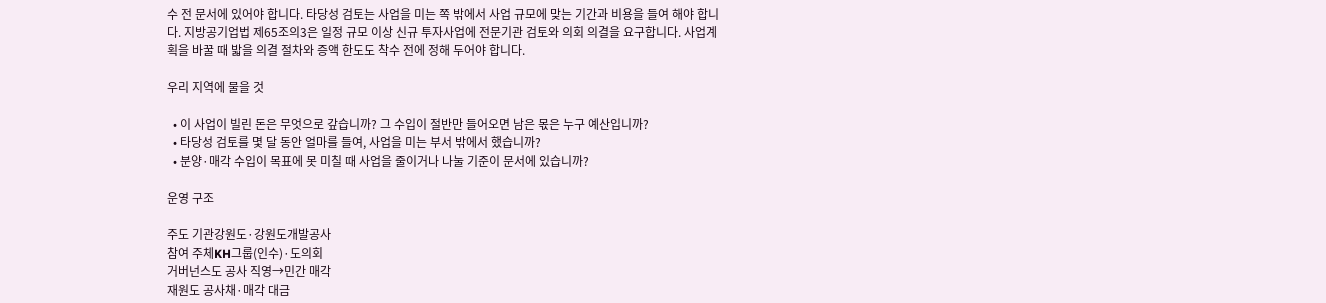수 전 문서에 있어야 합니다. 타당성 검토는 사업을 미는 쪽 밖에서 사업 규모에 맞는 기간과 비용을 들여 해야 합니다. 지방공기업법 제65조의3은 일정 규모 이상 신규 투자사업에 전문기관 검토와 의회 의결을 요구합니다. 사업계획을 바꿀 때 밟을 의결 절차와 증액 한도도 착수 전에 정해 두어야 합니다.

우리 지역에 물을 것

  • 이 사업이 빌린 돈은 무엇으로 갚습니까? 그 수입이 절반만 들어오면 남은 몫은 누구 예산입니까?
  • 타당성 검토를 몇 달 동안 얼마를 들여, 사업을 미는 부서 밖에서 했습니까?
  • 분양·매각 수입이 목표에 못 미칠 때 사업을 줄이거나 나눌 기준이 문서에 있습니까?

운영 구조

주도 기관강원도·강원도개발공사
참여 주체KH그룹(인수)·도의회
거버넌스도 공사 직영→민간 매각
재원도 공사채·매각 대금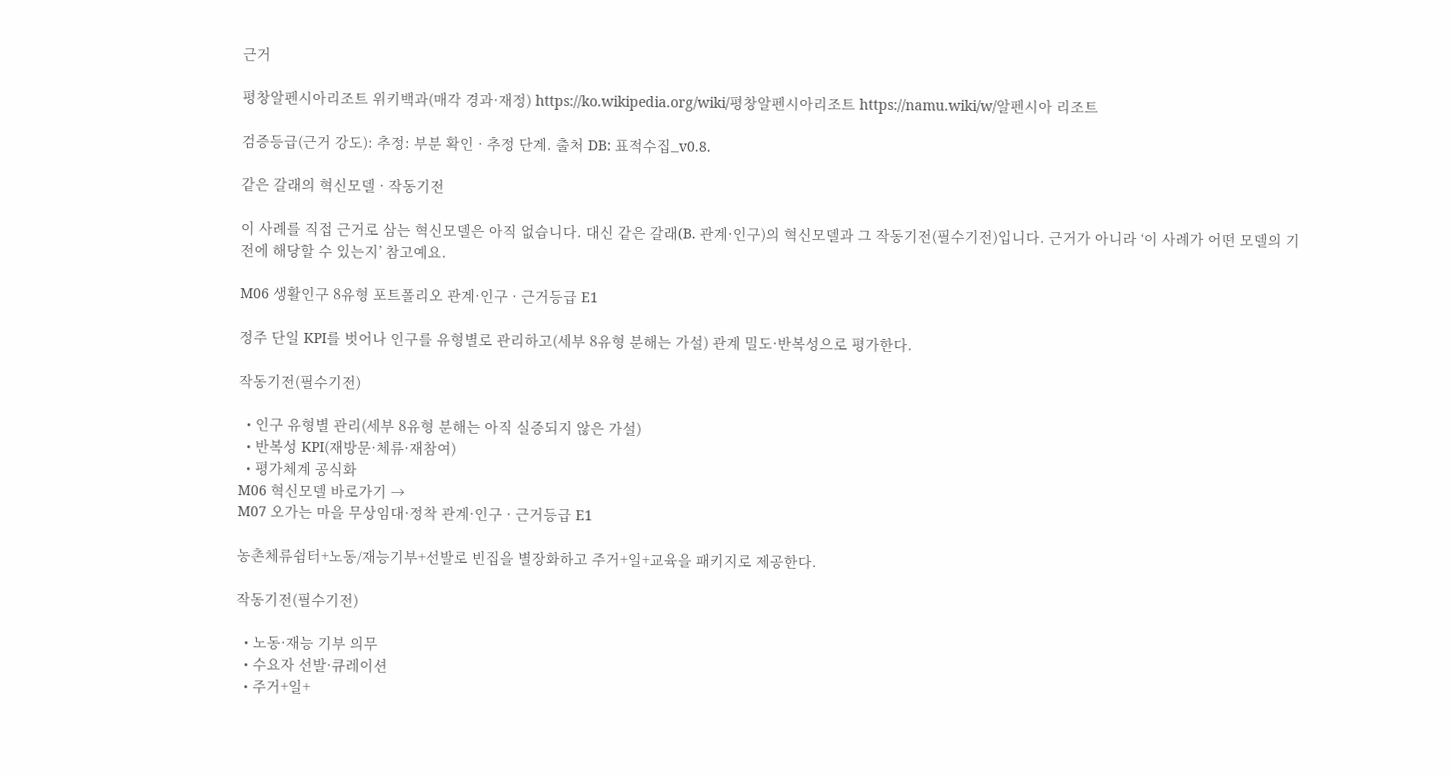근거

평창알펜시아리조트 위키백과(매각 경과·재정) https://ko.wikipedia.org/wiki/평창알펜시아리조트 https://namu.wiki/w/알펜시아 리조트

검증등급(근거 강도): 추정: 부분 확인 · 추정 단계. 출처 DB: 표적수집_v0.8.

같은 갈래의 혁신모델 · 작동기전

이 사례를 직접 근거로 삼는 혁신모델은 아직 없습니다. 대신 같은 갈래(B. 관계·인구)의 혁신모델과 그 작동기전(필수기전)입니다. 근거가 아니라 ‘이 사례가 어떤 모델의 기전에 해당할 수 있는지’ 참고예요.

M06 생활인구 8유형 포트폴리오 관계·인구 · 근거등급 E1

정주 단일 KPI를 벗어나 인구를 유형별로 관리하고(세부 8유형 분해는 가설) 관계 밀도·반복성으로 평가한다.

작동기전(필수기전)

  • 인구 유형별 관리(세부 8유형 분해는 아직 실증되지 않은 가설)
  • 반복성 KPI(재방문·체류·재참여)
  • 평가체계 공식화
M06 혁신모델 바로가기 →
M07 오가는 마을 무상임대·정착 관계·인구 · 근거등급 E1

농촌체류쉼터+노동/재능기부+선발로 빈집을 별장화하고 주거+일+교육을 패키지로 제공한다.

작동기전(필수기전)

  • 노동·재능 기부 의무
  • 수요자 선발·큐레이션
  • 주거+일+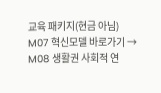교육 패키지(현금 아님)
M07 혁신모델 바로가기 →
M08 생활권 사회적 연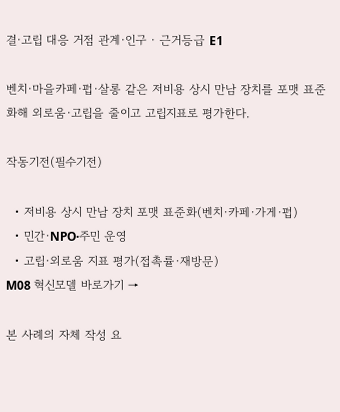결·고립 대응 거점 관계·인구 · 근거등급 E1

벤치·마을카페·펍·살롱 같은 저비용 상시 만남 장치를 포맷 표준화해 외로움·고립을 줄이고 고립지표로 평가한다.

작동기전(필수기전)

  • 저비용 상시 만남 장치 포맷 표준화(벤치·카페·가게·펍)
  • 민간·NPO·주민 운영
  • 고립·외로움 지표 평가(접촉률·재방문)
M08 혁신모델 바로가기 →

본 사례의 자체 작성 요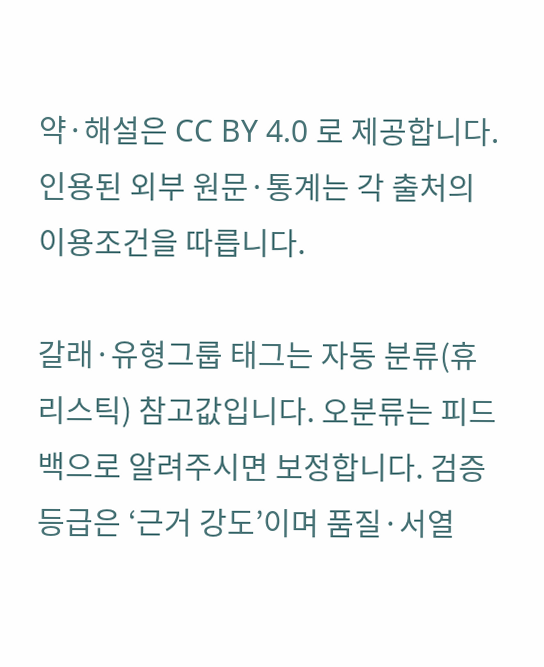약·해설은 CC BY 4.0 로 제공합니다. 인용된 외부 원문·통계는 각 출처의 이용조건을 따릅니다.

갈래·유형그룹 태그는 자동 분류(휴리스틱) 참고값입니다. 오분류는 피드백으로 알려주시면 보정합니다. 검증등급은 ‘근거 강도’이며 품질·서열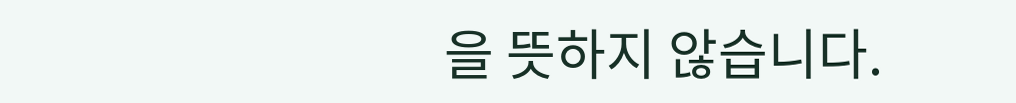을 뜻하지 않습니다.